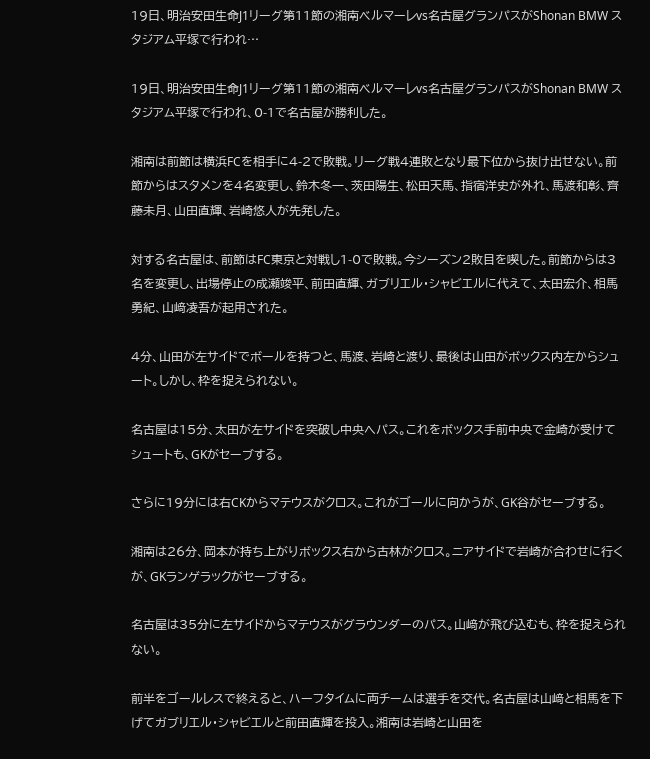19日、明治安田生命J1リーグ第11節の湘南ベルマーレvs名古屋グランパスがShonan BMW スタジアム平塚で行われ…

19日、明治安田生命J1リーグ第11節の湘南ベルマーレvs名古屋グランパスがShonan BMW スタジアム平塚で行われ、0-1で名古屋が勝利した。

湘南は前節は横浜FCを相手に4-2で敗戦。リーグ戦4連敗となり最下位から抜け出せない。前節からはスタメンを4名変更し、鈴木冬一、茨田陽生、松田天馬、指宿洋史が外れ、馬渡和彰、齊藤未月、山田直輝、岩崎悠人が先発した。

対する名古屋は、前節はFC東京と対戦し1-0で敗戦。今シーズン2敗目を喫した。前節からは3名を変更し、出場停止の成瀬竣平、前田直輝、ガブリエル・シャビエルに代えて、太田宏介、相馬勇紀、山﨑凌吾が起用された。

4分、山田が左サイドでボールを持つと、馬渡、岩崎と渡り、最後は山田がボックス内左からシュート。しかし、枠を捉えられない。

名古屋は15分、太田が左サイドを突破し中央へパス。これをボックス手前中央で金崎が受けてシュートも、GKがセーブする。

さらに19分には右CKからマテウスがクロス。これがゴールに向かうが、GK谷がセーブする。

湘南は26分、岡本が持ち上がりボックス右から古林がクロス。ニアサイドで岩崎が合わせに行くが、GKランゲラックがセーブする。

名古屋は35分に左サイドからマテウスがグラウンダーのパス。山﨑が飛び込むも、枠を捉えられない。

前半をゴールレスで終えると、ハーフタイムに両チームは選手を交代。名古屋は山﨑と相馬を下げてガブリエル・シャビエルと前田直輝を投入。湘南は岩崎と山田を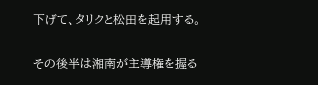下げて、タリクと松田を起用する。

その後半は湘南が主導権を握る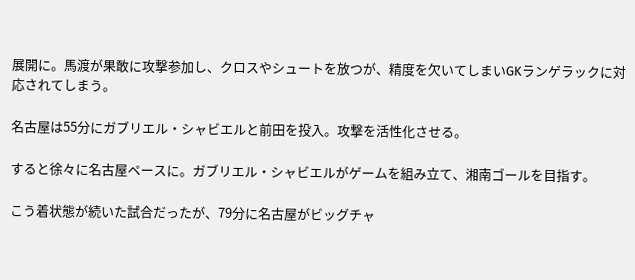展開に。馬渡が果敢に攻撃参加し、クロスやシュートを放つが、精度を欠いてしまいGKランゲラックに対応されてしまう。

名古屋は55分にガブリエル・シャビエルと前田を投入。攻撃を活性化させる。

すると徐々に名古屋ペースに。ガブリエル・シャビエルがゲームを組み立て、湘南ゴールを目指す。

こう着状態が続いた試合だったが、79分に名古屋がビッグチャ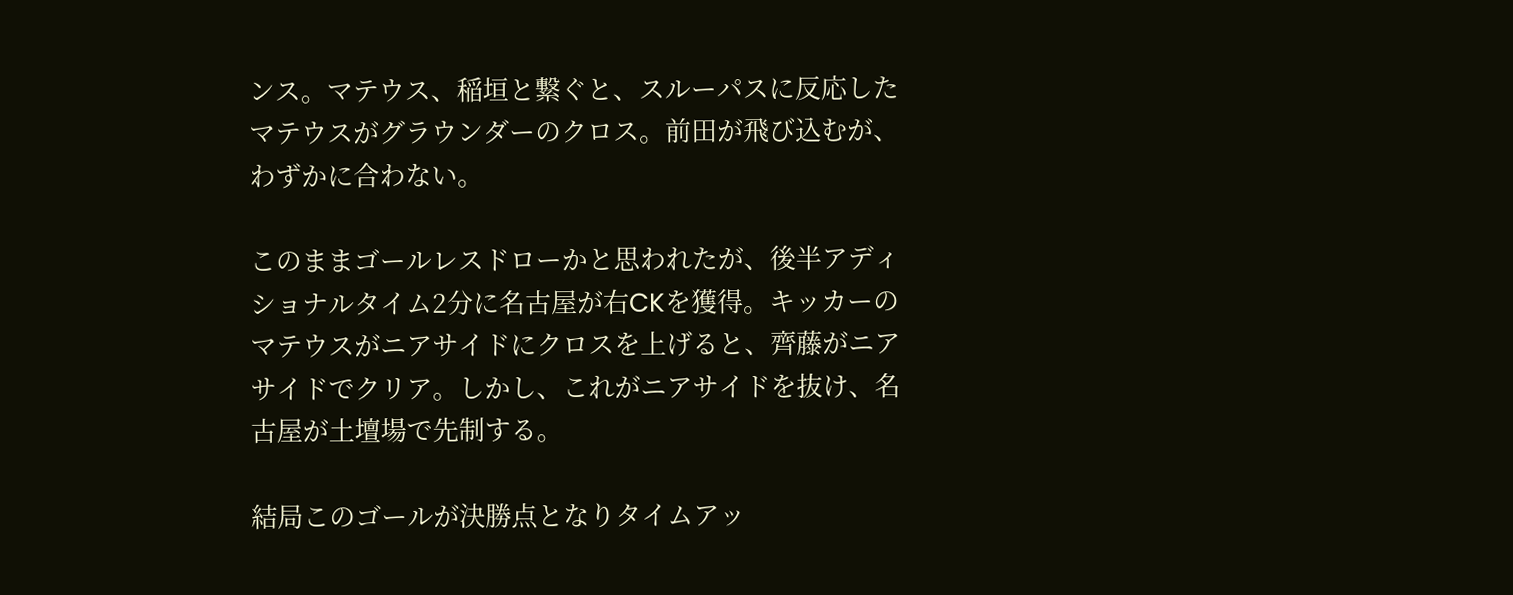ンス。マテウス、稲垣と繋ぐと、スルーパスに反応したマテウスがグラウンダーのクロス。前田が飛び込むが、わずかに合わない。

このままゴールレスドローかと思われたが、後半アディショナルタイム2分に名古屋が右CKを獲得。キッカーのマテウスがニアサイドにクロスを上げると、齊藤がニアサイドでクリア。しかし、これがニアサイドを抜け、名古屋が土壇場で先制する。

結局このゴールが決勝点となりタイムアッ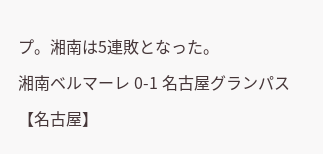プ。湘南は5連敗となった。

湘南ベルマーレ 0-1 名古屋グランパス

【名古屋】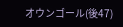オウンゴール(後47)